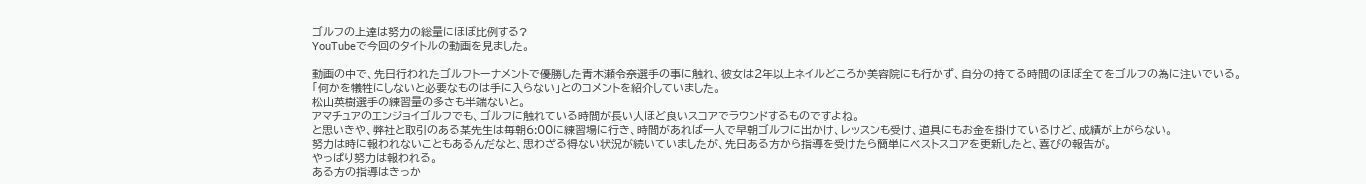ゴルフの上達は努力の総量にほぼ比例する?
YouTubeで今回のタイトルの動画を見ました。

動画の中で、先日行われたゴルフトーナメントで優勝した青木瀬令奈選手の事に触れ、彼女は2年以上ネイルどころか美容院にも行かず、自分の持てる時間のほぼ全てをゴルフの為に注いでいる。
「何かを犠牲にしないと必要なものは手に入らない」とのコメントを紹介していました。
松山英樹選手の練習量の多さも半端ないと。
アマチュアのエンジョイゴルフでも、ゴルフに触れている時間が長い人ほど良いスコアでラウンドするものですよね。
と思いきや、弊社と取引のある某先生は毎朝6:00に練習場に行き、時間があれば一人で早朝ゴルフに出かけ、レッスンも受け、道具にもお金を掛けているけど、成績が上がらない。
努力は時に報われないこともあるんだなと、思わざる得ない状況が続いていましたが、先日ある方から指導を受けたら簡単にベストスコアを更新したと、喜びの報告が。
やっぱり努力は報われる。
ある方の指導はきっか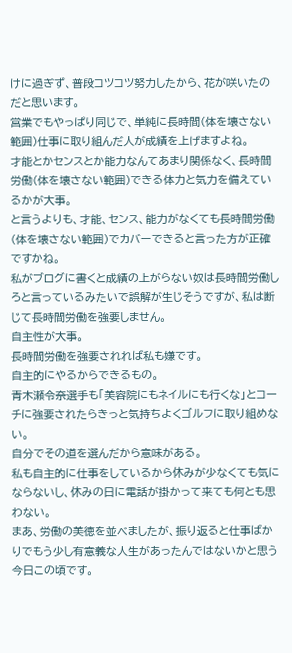けに過ぎず、普段コツコツ努力したから、花が咲いたのだと思います。
営業でもやっぱり同じで、単純に長時間(体を壊さない範囲)仕事に取り組んだ人が成績を上げますよね。
才能とかセンスとか能力なんてあまり関係なく、長時間労働(体を壊さない範囲)できる体力と気力を備えているかが大事。
と言うよりも、才能、センス、能力がなくても長時間労働(体を壊さない範囲)でカバーできると言った方が正確ですかね。
私がブログに書くと成績の上がらない奴は長時間労働しろと言っているみたいで誤解が生じそうですが、私は断じて長時間労働を強要しません。
自主性が大事。
長時間労働を強要されれば私も嫌です。
自主的にやるからできるもの。
青木瀬令奈選手も「美容院にもネイルにも行くな」とコーチに強要されたらきっと気持ちよくゴルフに取り組めない。
自分でその道を選んだから意味がある。
私も自主的に仕事をしているから休みが少なくても気にならないし、休みの日に電話が掛かって来ても何とも思わない。
まあ、労働の美徳を並べましたが、振り返ると仕事ばかりでもう少し有意義な人生があったんではないかと思う今日この頃です。